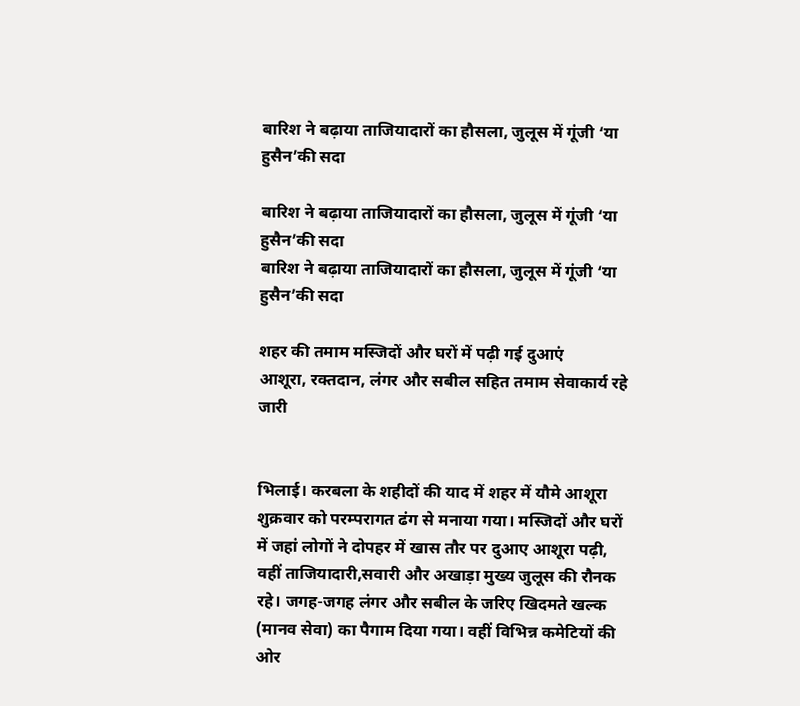बारिश ने बढ़ाया ताजियादारों का हौसला, जुलूस में गूंजी ‘या हुसैन’की सदा

बारिश ने बढ़ाया ताजियादारों का हौसला, जुलूस में गूंजी ‘या हुसैन’की सदा
बारिश ने बढ़ाया ताजियादारों का हौसला, जुलूस में गूंजी ‘या हुसैन’की सदा

शहर की तमाम मस्जिदों और घरों में पढ़ी गई दुआएं
आशूरा, रक्तदान, लंगर और सबील सहित तमाम सेवाकार्य रहे जारी


भिलाई। करबला के शहीदों की याद में शहर में यौमे आशूरा शुक्रवार को परम्परागत ढंग से मनाया गया। मस्जिदों और घरों में जहां लोगों ने दोपहर में खास तौर पर दुआए आशूरा पढ़ी, वहीं ताजियादारी,सवारी और अखाड़ा मुख्य जुलूस की रौनक रहे। जगह-जगह लंगर और सबील के जरिए खिदमते खल्क (मानव सेवा) का पैगाम दिया गया। वहीं विभिन्न कमेटियों की ओर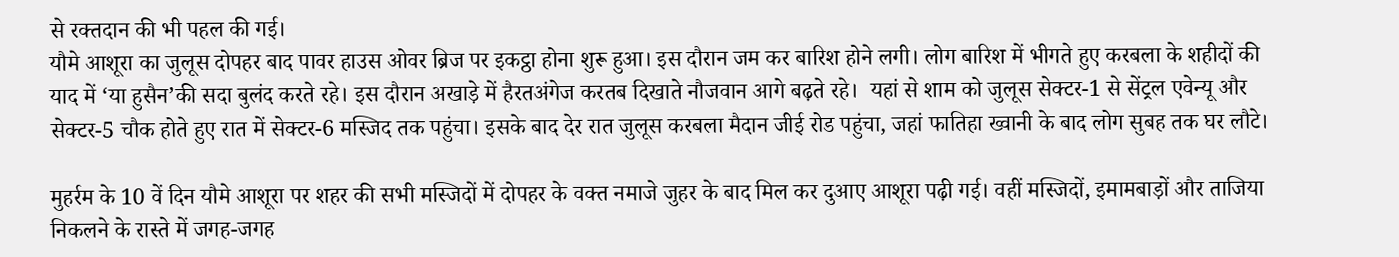से रक्तदान की भी पहल की गई।
यौमे आशूरा का जुलूस दोपहर बाद पावर हाउस ओवर ब्रिज पर इकट्ठा होना शुरू हुआ। इस दौरान जम कर बारिश होने लगी। लोग बारिश में भीगते हुए करबला के शहीदों की याद में ‘या हुसैन’की सदा बुलंद करते रहे। इस दौरान अखाड़े में हैरतअंगेज करतब दिखाते नौजवान आगे बढ़ते रहे।  यहां से शाम को जुलूस सेक्टर-1 से सेंट्रल एवेन्यू और सेक्टर-5 चौक होते हुए रात में सेक्टर-6 मस्जिद तक पहुंचा। इसके बाद देर रात जुलूस करबला मैदान जीई रोड पहुंचा, जहां फातिहा ख्वानी के बाद लोग सुबह तक घर लौटे।

मुहर्रम के 10 वें दिन यौमे आशूरा पर शहर की सभी मस्जिदों में दोपहर के वक्त नमाजे जुहर के बाद मिल कर दुआए आशूरा पढ़ी गई। वहीं मस्जिदों, इमामबाड़ों और ताजिया निकलने के रास्ते में जगह-जगह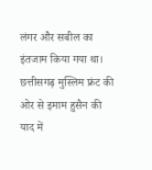लंगर और सबील का इंतजाम किया गया था। छत्तीसगढ़ मुस्लिम फ्रंट की ओर से इमाम हुसैन की याद में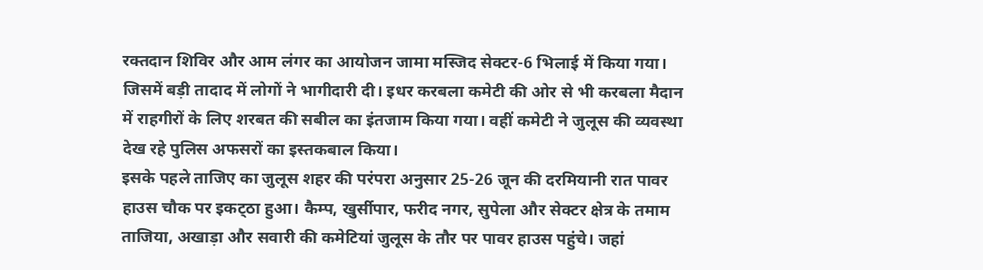रक्तदान शिविर और आम लंगर का आयोजन जामा मस्जिद सेक्टर-6 भिलाई में किया गया। जिसमें बड़ी तादाद में लोगों ने भागीदारी दी। इधर करबला कमेटी की ओर से भी करबला मैदान में राहगीरों के लिए शरबत की सबील का इंतजाम किया गया। वहीं कमेटी ने जुलूस की व्यवस्था देख रहे पुलिस अफसरों का इस्तकबाल किया।
इसके पहले ताजिए का जुलूस शहर की परंपरा अनुसार 25-26 जून की दरमियानी रात पावर हाउस चौक पर इकट्‌ठा हुआ। कैम्प, खुर्सीपार, फरीद नगर, सुपेला और सेक्टर क्षेत्र के तमाम ताजिया, अखाड़ा और सवारी की कमेटियां जुलूस के तौर पर पावर हाउस पहुंचे। जहां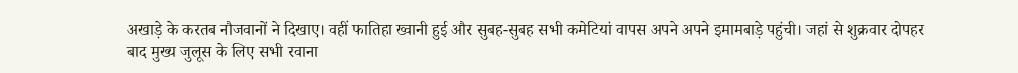अखाड़े के करतब नौजवानों ने दिखाए। वहीं फातिहा ख्वानी हुई और सुबह-सुबह सभी कमेटियां वापस अपने अपने इमामबाड़े पहुंची। जहां से शुक्रवार दोपहर बाद मुख्य जुलूस के लिए सभी रवाना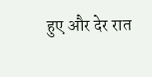हुए और देर रात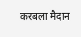करबला मैदान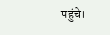पहुंचे।